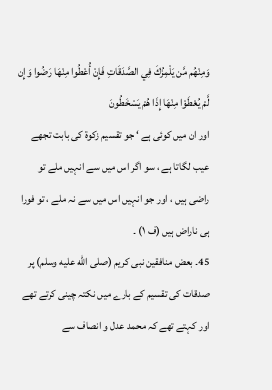وَمِنْهُم مَّن يَلْمِزُكَ فِي الصَّدَقَاتِ فَإِنْ أُعْطُوا مِنْهَا رَضُوا وَإِن لَّمْ يُعْطَوْا مِنْهَا إِذَا هُمْ يَسْخَطُونَ
اور ان میں کوئی ہے ‘ جو تقسیم زکوۃ کی بابت تجھے عیب لگاتا ہے ، سو اگر اس میں سے انہیں ملے تو راضی ہیں ، اور جو انہیں اس میں سے نہ ملے ، تو فورا ہی ناراض ہیں (ف ١) ۔
45۔ بعض منافقین نبی کریم (صلى الله عليه وسلم) پر صدقات کی تقسیم کے بارے میں نکتہ چینی کرتے تھے اور کہتے تھے کہ محمد عدل و انصاف سے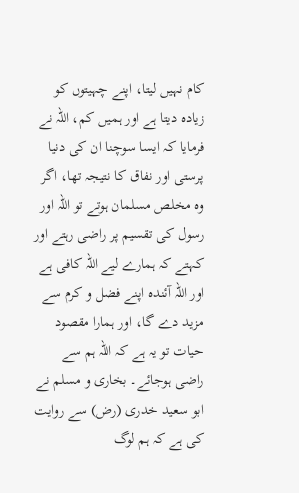کام نہیں لیتا، اپنے چہیتوں کو زیادہ دیتا ہے اور ہمیں کم، اللہ نے فرمایا کہ ایسا سوچنا ان کی دنیا پرستی اور نفاق کا نتیجہ تھا، اگر وہ مخلص مسلمان ہوتے تو اللہ اور رسول کی تقسیم پر راضی رہتے اور کہتے کہ ہمارے لیے اللہ کافی ہے اور اللہ آئندہ اپنے فضل و کرم سے مزید دے گا، اور ہمارا مقصود حیات تو یہ ہے کہ اللہ ہم سے راضی ہوجائے۔ بخاری و مسلم نے ابو سعید خدری (رض) سے روایت کی ہے کہ ہم لوگ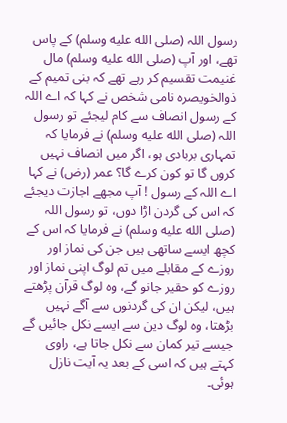رسول اللہ (صلى الله عليه وسلم) کے پاس تھے، اور آپ (صلى الله عليه وسلم) مال غنیمت تقسیم کر رہے تھے کہ بنی تمیم کے ذوالخویصرہ نامی شخص نے کہا کہ اے اللہ کے رسول انصاف سے کام لیجئے تو رسول اللہ (صلى الله عليه وسلم) نے فرمایا کہ تمہاری بربادی ہو، اگر میں انصاف نہیں کروں گا تو کون کرے گا؟ عمر (رض) نے کہا اے اللہ کے رسول ! آپ مجھے اجازت دیجئے کہ اس کی گردن اڑا دوں، تو رسول اللہ (صلى الله عليه وسلم) نے فرمایا کہ اس کے کچھ ایسے ساتھی ہیں جن کی نماز اور روزے کے مقابلے میں تم لوگ اپنی نماز اور روزے کو حقیر جانو گے، وہ لوگ قرآن پڑھتے ہیں، لیکن ان کی گردنوں سے آگے نہیں بڑھتا، وہ لوگ دین سے ایسے نکل جائیں گے جیسے تیر کمان سے نکل جاتا ہے، راوی کہتے ہیں کہ اسی کے بعد یہ آیت نازل ہوئی۔